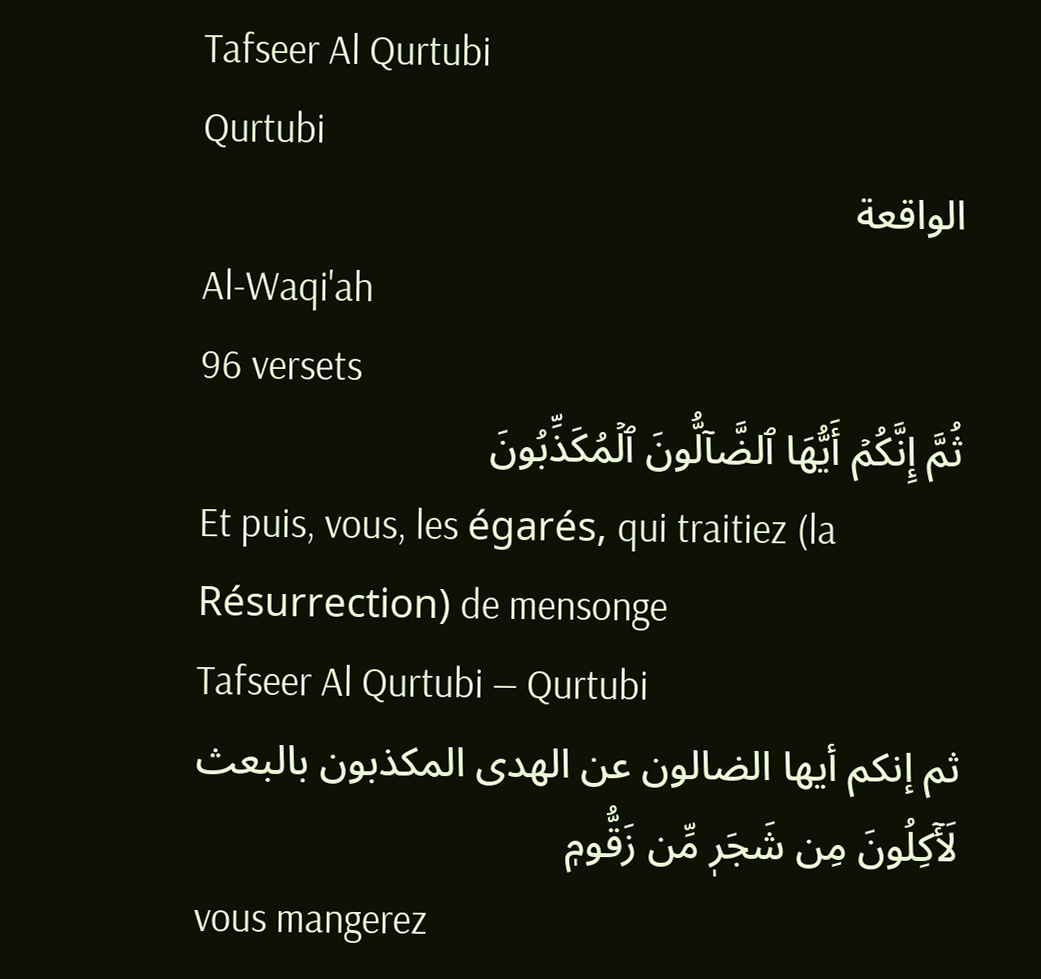Tafseer Al Qurtubi
Qurtubi
الواقعة
Al-Waqi'ah
96 versets
ثُمَّ إِنَّكُمۡ أَيُّهَا ٱلضَّآلُّونَ ٱلۡمُكَذِّبُونَ
Et puis, vous, les égarés, qui traitiez (la Résurrection) de mensonge
Tafseer Al Qurtubi — Qurtubi
ثم إنكم أيها الضالون عن الهدى المكذبون بالبعث
لَأٓكِلُونَ مِن شَجَرٖ مِّن زَقُّومٖ
vous mangerez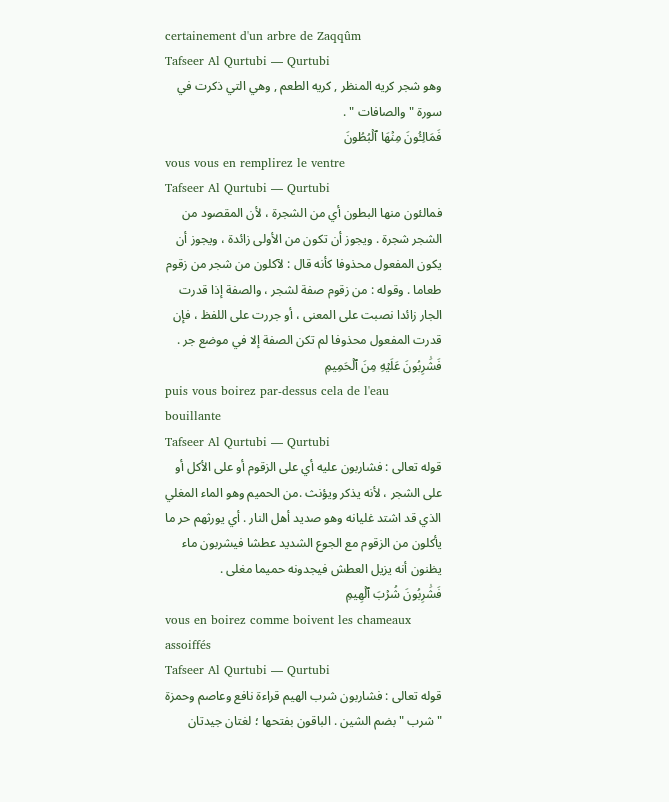certainement d'un arbre de Zaqqûm
Tafseer Al Qurtubi — Qurtubi
وهو شجر كريه المنظر , كريه الطعم , وهي التي ذكرت في سورة " والصافات " .
فَمَالِـُٔونَ مِنۡهَا ٱلۡبُطُونَ
vous vous en remplirez le ventre
Tafseer Al Qurtubi — Qurtubi
فمالئون منها البطون أي من الشجرة ، لأن المقصود من الشجر شجرة . ويجوز أن تكون من الأولى زائدة ، ويجوز أن يكون المفعول محذوفا كأنه قال : لآكلون من شجر من زقوم طعاما . وقوله : من زقوم صفة لشجر ، والصفة إذا قدرت الجار زائدا نصبت على المعنى ، أو جررت على اللفظ ، فإن قدرت المفعول محذوفا لم تكن الصفة إلا في موضع جر .
فَشَٰرِبُونَ عَلَيۡهِ مِنَ ٱلۡحَمِيمِ
puis vous boirez par-dessus cela de l'eau bouillante
Tafseer Al Qurtubi — Qurtubi
قوله تعالى : فشاربون عليه أي على الزقوم أو على الأكل أو على الشجر ، لأنه يذكر ويؤنث .من الحميم وهو الماء المغلي الذي قد اشتد غليانه وهو صديد أهل النار . أي يورثهم حر ما يأكلون من الزقوم مع الجوع الشديد عطشا فيشربون ماء يظنون أنه يزيل العطش فيجدونه حميما مغلى .
فَشَٰرِبُونَ شُرۡبَ ٱلۡهِيمِ
vous en boirez comme boivent les chameaux assoiffés
Tafseer Al Qurtubi — Qurtubi
قوله تعالى : فشاربون شرب الهيم قراءة نافع وعاصم وحمزة " شرب " بضم الشين . الباقون بفتحها ؛ لغتان جيدتان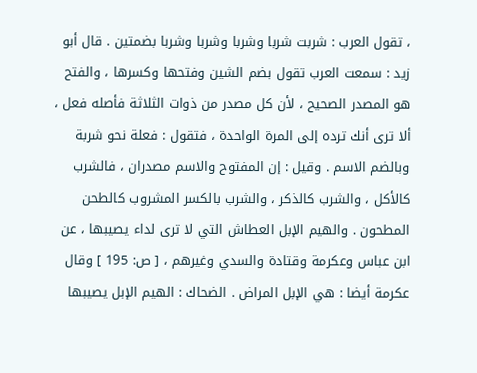، تقول العرب : شربت شربا وشربا وشربا وشربا بضمتين . قال أبو زيد : سمعت العرب تقول بضم الشين وفتحها وكسرها ، والفتح هو المصدر الصحيح ، لأن كل مصدر من ذوات الثلاثة فأصله فعل ، ألا ترى أنك ترده إلى المرة الواحدة ، فتقول : فعلة نحو شربة وبالضم الاسم . وقيل : إن المفتوح والاسم مصدران ، فالشرب كالأكل ، والشرب كالذكر ، والشرب بالكسر المشروب كالطحن المطحون . والهيم الإبل العطاش التي لا ترى لداء يصيبها ، عن ابن عباس وعكرمة وقتادة والسدي وغيرهم ، [ ص: 195 ] وقال عكرمة أيضا : هي الإبل المراض . الضحاك : الهيم الإبل يصيبها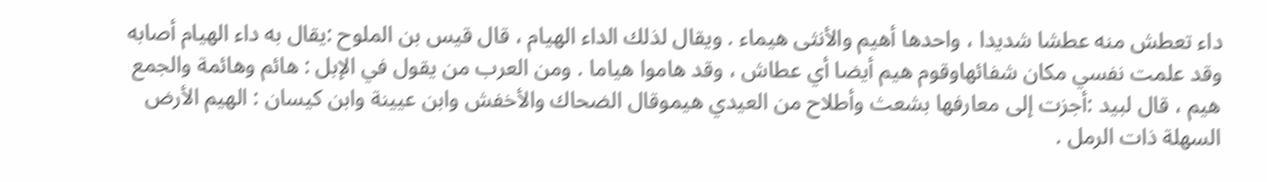داء تعطش منه عطشا شديدا ، واحدها أهيم والأنثى هيماء . ويقال لذلك الداء الهيام ، قال قيس بن الملوح :يقال به داء الهيام أصابه وقد علمت نفسي مكان شفائهاوقوم هيم أيضا أي عطاش ، وقد هاموا هياما . ومن العرب من يقول في الإبل : هائم وهائمة والجمع هيم ، قال لبيد :أجزت إلى معارفها بشعث وأطلاح من العيدي هيموقال الضحاك والأخفش وابن عيينة وابن كيسان : الهيم الأرض السهلة ذات الرمل .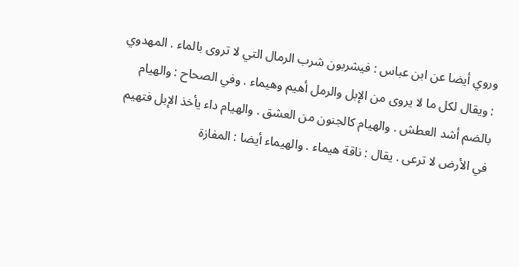وروي أيضا عن ابن عباس : فيشربون شرب الرمال التي لا تروى بالماء . المهدوي : ويقال لكل ما لا يروى من الإبل والرمل أهيم وهيماء . وفي الصحاح : والهيام بالضم أشد العطش . والهيام كالجنون من العشق . والهيام داء يأخذ الإبل فتهيم في الأرض لا ترعى . يقال : ناقة هيماء . والهيماء أيضا : المفازة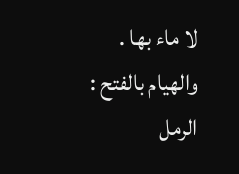لا ماء بها . والهيام بالفتح : الرمل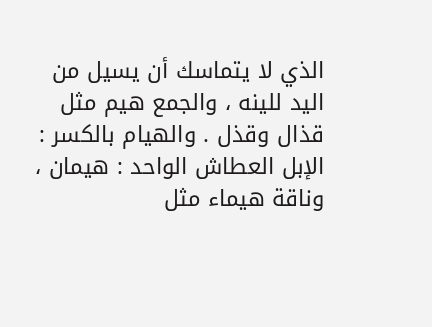الذي لا يتماسك أن يسيل من اليد للينه ، والجمع هيم مثل قذال وقذل . والهيام بالكسر : الإبل العطاش الواحد : هيمان ، وناقة هيماء مثل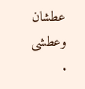عطشان وعطشى .